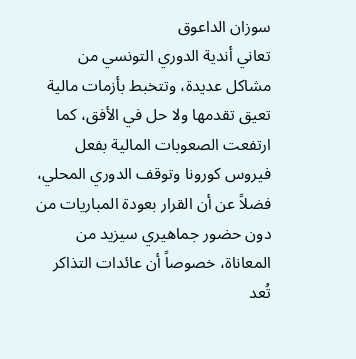سوزان الداعوق
تعاني أندية الدوري التونسي من مشاكل عديدة، وتتخبط بأزمات مالية تعيق تقدمها ولا حل في الأفق، كما ارتفعت الصعوبات المالية بفعل فيروس كورونا وتوقف الدوري المحلي، فضلاً عن أن القرار بعودة المباريات من دون حضور جماهيري سيزيد من المعاناة، خصوصاً أن عائدات التذاكر تُعد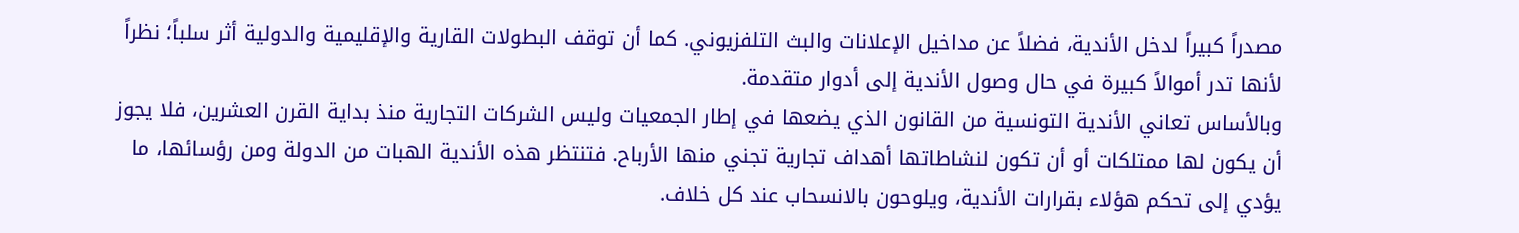مصدراً كبيراً لدخل الأندية، فضلاً عن مداخيل الإعلانات والبث التلفزيوني. كما أن توقف البطولات القارية والإقليمية والدولية أثر سلباً؛ نظراً لأنها تدر أموالاً كبيرة في حال وصول الأندية إلى أدوار متقدمة.
وبالأساس تعاني الأندية التونسية من القانون الذي يضعها في إطار الجمعيات وليس الشركات التجارية منذ بداية القرن العشرين، فلا يجوز أن يكون لها ممتلكات أو أن تكون لنشاطاتها أهداف تجارية تجني منها الأرباح. فتنتظر هذه الأندية الهبات من الدولة ومن رؤسائها، ما يؤدي إلى تحكم هؤلاء بقرارات الأندية، ويلوحون بالانسحاب عند كل خلاف.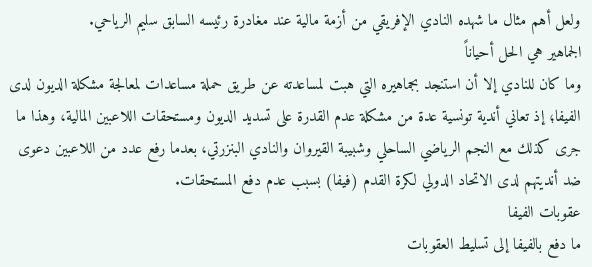ولعل أهم مثال ما شهده النادي الإفريقي من أزمة مالية عند مغادرة رئيسه السابق سليم الرياحي.
الجماهير هي الحل أحياناً
وما كان للنادي إلا أن استنجد بجماهيره التي هبت لمساعدته عن طريق حملة مساعدات لمعالجة مشكلة الديون لدى الفيفا؛ إذ تعاني أندية تونسية عدة من مشكلة عدم القدرة على تسديد الديون ومستحقات اللاعبين المالية، وهذا ما جرى كذلك مع النجم الرياضي الساحلي وشبيبة القيروان والنادي البنزرتي، بعدما رفع عدد من اللاعبين دعوى ضد أنديتهم لدى الاتحاد الدولي لكرة القدم (فيفا) بسبب عدم دفع المستحقات.
عقوبات الفيفا
ما دفع بالفيفا إلى تسليط العقوبات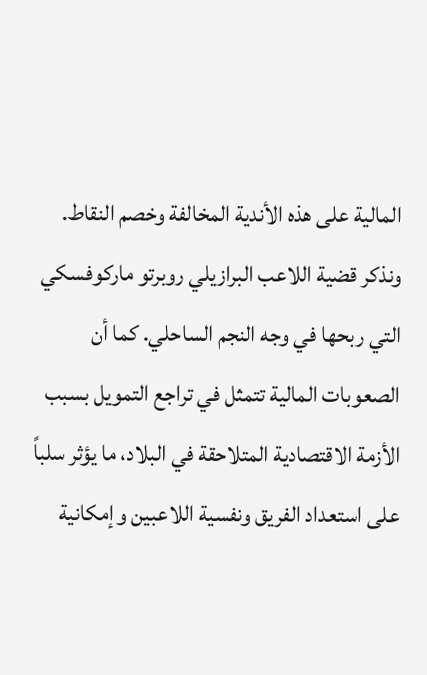المالية على هذه الأندية المخالفة وخصم النقاط. ونذكر قضية اللاعب البرازيلي روبرتو ماركوفسكي التي ربحها في وجه النجم الساحلي. كما أن الصعوبات المالية تتمثل في تراجع التمويل بسبب الأزمة الاقتصادية المتلاحقة في البلاد، ما يؤثر سلباً على استعداد الفريق ونفسية اللاعبين وإمكانية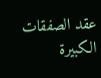عقد الصفقات الكبيرة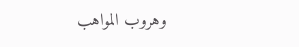وهروب المواهب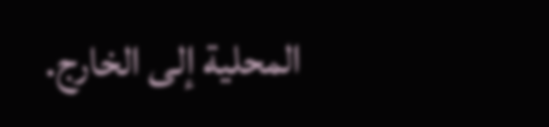المحلية إلى الخارج.